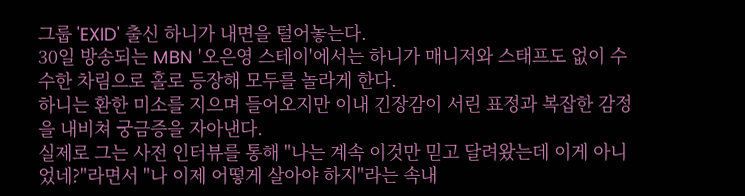그룹 'EXID' 출신 하니가 내면을 털어놓는다.
30일 방송되는 MBN '오은영 스테이'에서는 하니가 매니저와 스태프도 없이 수수한 차림으로 홀로 등장해 모두를 놀라게 한다.
하니는 환한 미소를 지으며 들어오지만 이내 긴장감이 서린 표정과 복잡한 감정을 내비쳐 궁금증을 자아낸다.
실제로 그는 사전 인터뷰를 통해 "나는 계속 이것만 믿고 달려왔는데 이게 아니었네?"라면서 "나 이제 어떻게 살아야 하지"라는 속내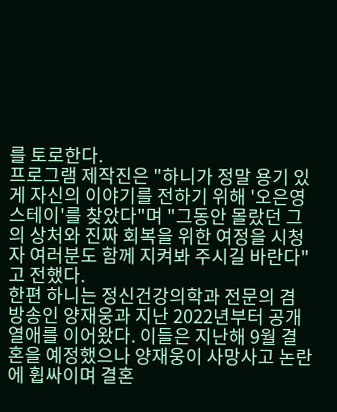를 토로한다.
프로그램 제작진은 "하니가 정말 용기 있게 자신의 이야기를 전하기 위해 '오은영 스테이'를 찾았다"며 "그동안 몰랐던 그의 상처와 진짜 회복을 위한 여정을 시청자 여러분도 함께 지켜봐 주시길 바란다"고 전했다.
한편 하니는 정신건강의학과 전문의 겸 방송인 양재웅과 지난 2022년부터 공개 열애를 이어왔다. 이들은 지난해 9월 결혼을 예정했으나 양재웅이 사망사고 논란에 휩싸이며 결혼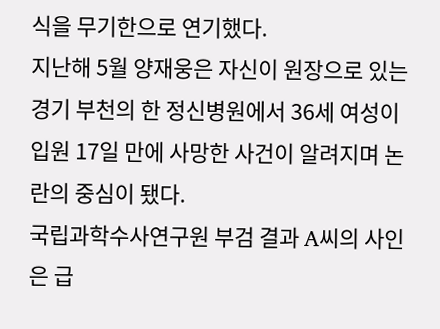식을 무기한으로 연기했다.
지난해 5월 양재웅은 자신이 원장으로 있는 경기 부천의 한 정신병원에서 36세 여성이 입원 17일 만에 사망한 사건이 알려지며 논란의 중심이 됐다.
국립과학수사연구원 부검 결과 A씨의 사인은 급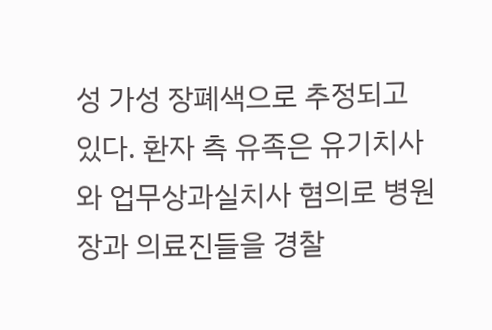성 가성 장폐색으로 추정되고 있다. 환자 측 유족은 유기치사와 업무상과실치사 혐의로 병원장과 의료진들을 경찰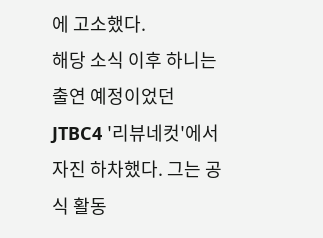에 고소했다.
해당 소식 이후 하니는 출연 예정이었던 JTBC4 '리뷰네컷'에서 자진 하차했다. 그는 공식 활동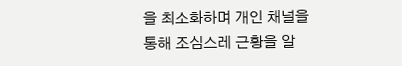을 최소화하며 개인 채널을 통해 조심스레 근황을 알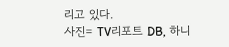리고 있다.
사진= TV리포트 DB, 하니